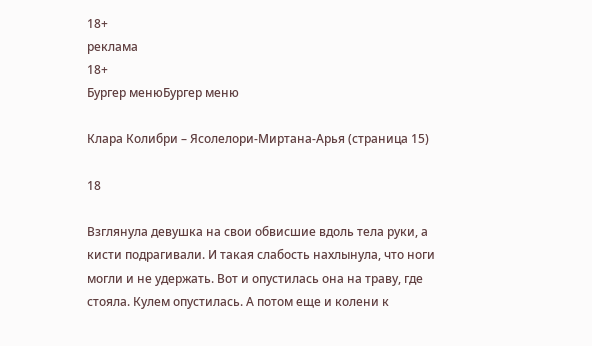18+
реклама
18+
Бургер менюБургер меню

Клара Колибри – Ясолелори-Миртана-Арья (страница 15)

18

Взглянула девушка на свои обвисшие вдоль тела руки, а кисти подрагивали. И такая слабость нахлынула, что ноги могли и не удержать. Вот и опустилась она на траву, где стояла. Кулем опустилась. А потом еще и колени к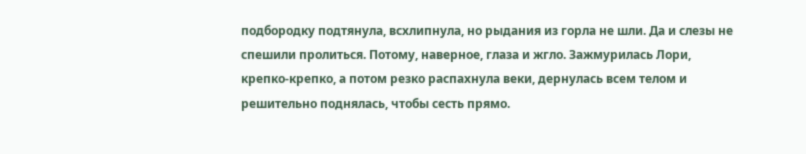подбородку подтянула, всхлипнула, но рыдания из горла не шли. Да и слезы не спешили пролиться. Потому, наверное, глаза и жгло. Зажмурилась Лори, крепко-крепко, а потом резко распахнула веки, дернулась всем телом и решительно поднялась, чтобы сесть прямо.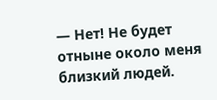— Нет! Не будет отныне около меня близкий людей.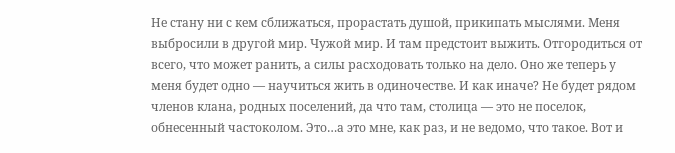Не стану ни с кем сближаться, прорастать душой, прикипать мыслями. Меня выбросили в другой мир. Чужой мир. И там предстоит выжить. Отгородиться от всего, что может ранить, а силы расходовать только на дело. Оно же теперь у меня будет одно — научиться жить в одиночестве. И как иначе? Не будет рядом членов клана, родных поселений, да что там, столица — это не поселок, обнесенный частоколом. Это…а это мне, как раз, и не ведомо, что такое. Вот и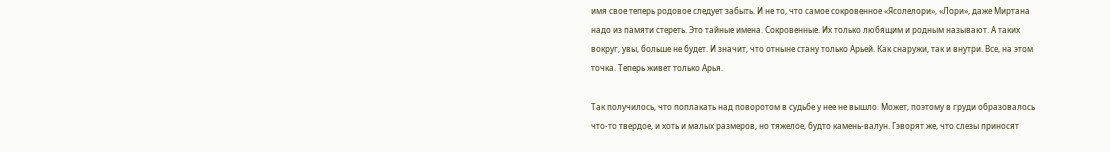имя свое теперь родовое следует забыть. И не то, что самое сокровенное «Ясолелори», «Лори», даже Миртана надо из памяти стереть. Это тайные имена. Сокровенные. Их только любящим и родным называют. А таких вокруг, увы, больше не будет. И значит, что отныне стану только Арьей. Как снаружи, так и внутри. Все, на этом точка. Теперь живет только Арья.

Так получилось, что поплакать над поворотом в судьбе у нее не вышло. Может, поэтому в груди образовалось что-то твердое, и хоть и малых размеров, но тяжелое, будто камень-валун. Гэворят же, что слезы приносят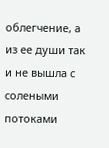облегчение, а из ее души так и не вышла с солеными потоками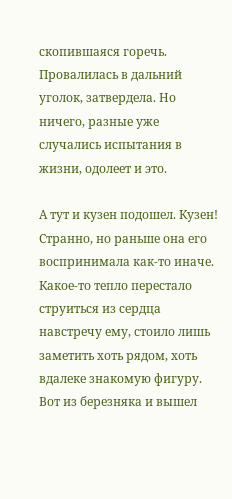скопившаяся горечь. Провалилась в дальний уголок, затвердела. Но ничего, разные уже случались испытания в жизни, одолеет и это.

А тут и кузен подошел. Кузен! Странно, но раньше она его воспринимала как-то иначе. Какое-то тепло перестало струиться из сердца навстречу ему, стоило лишь заметить хоть рядом, хоть вдалеке знакомую фигуру. Вот из березняка и вышел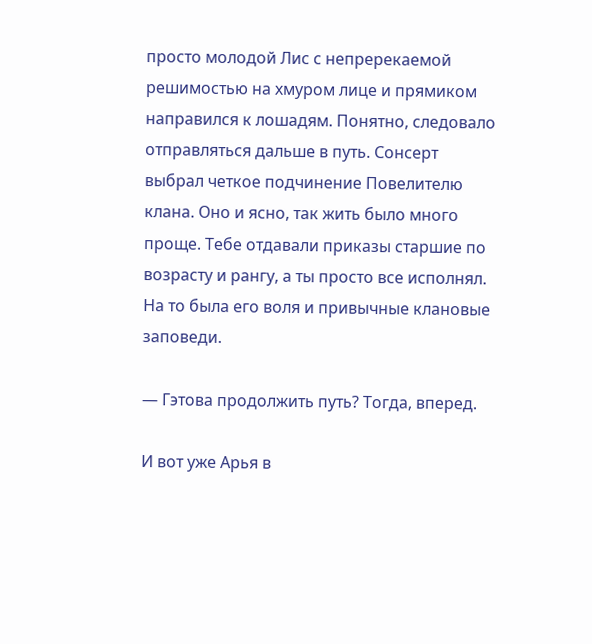просто молодой Лис с непререкаемой решимостью на хмуром лице и прямиком направился к лошадям. Понятно, следовало отправляться дальше в путь. Сонсерт выбрал четкое подчинение Повелителю клана. Оно и ясно, так жить было много проще. Тебе отдавали приказы старшие по возрасту и рангу, а ты просто все исполнял. На то была его воля и привычные клановые заповеди.

— Гэтова продолжить путь? Тогда, вперед.

И вот уже Арья в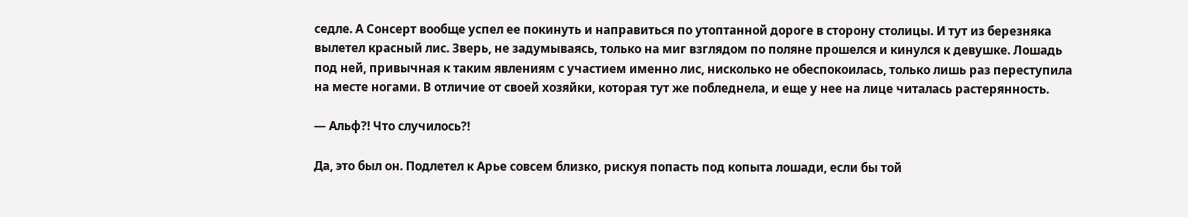седле. А Сонсерт вообще успел ее покинуть и направиться по утоптанной дороге в сторону столицы. И тут из березняка вылетел красный лис. Зверь, не задумываясь, только на миг взглядом по поляне прошелся и кинулся к девушке. Лошадь под ней, привычная к таким явлениям с участием именно лис, нисколько не обеспокоилась, только лишь раз переступила на месте ногами. В отличие от своей хозяйки, которая тут же побледнела, и еще у нее на лице читалась растерянность.

— Альф?! Что случилось?!

Да, это был он. Подлетел к Арье совсем близко, рискуя попасть под копыта лошади, если бы той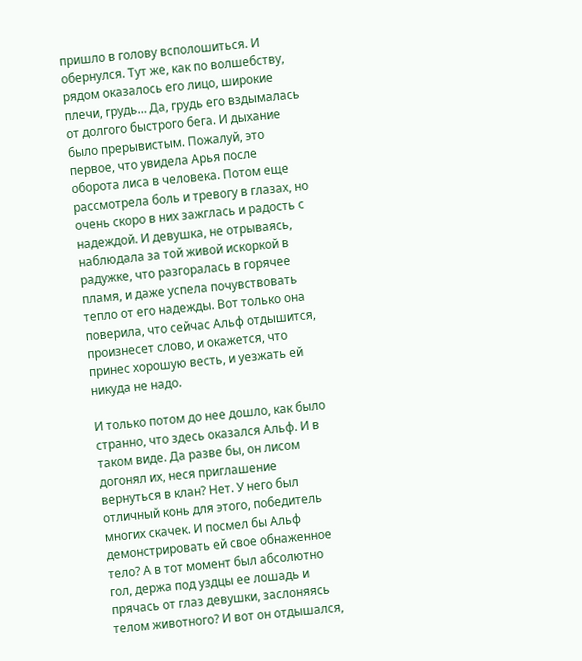пришло в голову всполошиться. И обернулся. Тут же, как по волшебству, рядом оказалось его лицо, широкие плечи, грудь… Да, грудь его вздымалась от долгого быстрого бега. И дыхание было прерывистым. Пожалуй, это первое, что увидела Арья после оборота лиса в человека. Потом еще рассмотрела боль и тревогу в глазах, но очень скоро в них зажглась и радость с надеждой. И девушка, не отрываясь, наблюдала за той живой искоркой в радужке, что разгоралась в горячее пламя, и даже успела почувствовать тепло от его надежды. Вот только она поверила, что сейчас Альф отдышится, произнесет слово, и окажется, что принес хорошую весть, и уезжать ей никуда не надо.

И только потом до нее дошло, как было странно, что здесь оказался Альф. И в таком виде. Да разве бы, он лисом догонял их, неся приглашение вернуться в клан? Нет. У него был отличный конь для этого, победитель многих скачек. И посмел бы Альф демонстрировать ей свое обнаженное тело? А в тот момент был абсолютно гол, держа под уздцы ее лошадь и прячась от глаз девушки, заслоняясь телом животного? И вот он отдышался,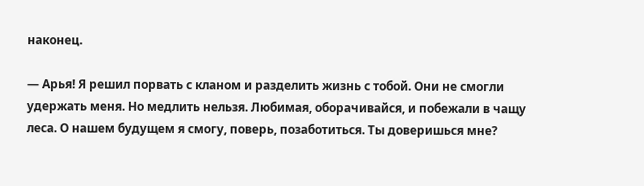наконец.

— Арья! Я решил порвать с кланом и разделить жизнь с тобой. Они не смогли удержать меня. Но медлить нельзя. Любимая, оборачивайся, и побежали в чащу леса. О нашем будущем я смогу, поверь, позаботиться. Ты доверишься мне?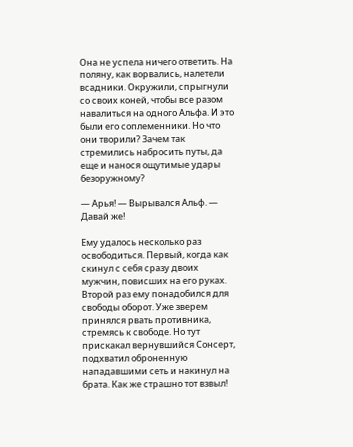Она не успела ничего ответить. На поляну, как ворвались, налетели всадники. Окружили, спрыгнули со своих коней, чтобы все разом навалиться на одного Альфа. И это были его соплеменники. Но что они творили? Зачем так стремились набросить путы, да еще и нанося ощутимые удары безоружному?

— Арья! — Вырывался Альф. — Давай же!

Ему удалось несколько раз освободиться. Первый, когда как скинул с себя сразу двоих мужчин, повисших на его руках. Второй раз ему понадобился для свободы оборот. Уже зверем принялся рвать противника, стремясь к свободе. Но тут прискакал вернувшийся Сонсерт, подхватил оброненную нападавшими сеть и накинул на брата. Как же страшно тот взвыл!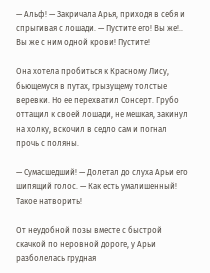— Альф! — Закричала Арья, приходя в себя и спрыгивая с лошади. — Пустите его! Вы же!.. Вы же с ним одной крови! Пустите!

Она хотела пробиться к Красному Лису, бьющемуся в путах, грызущему толстые веревки. Но ее перехватил Сонсерт. Грубо оттащил к своей лошади, не мешкая, закинул на холку, вскочил в седло сам и погнал прочь с поляны.

— Сумасшедший! — Долетал до слуха Арьи его шипящий голос. — Как есть умалишенный! Такое натворить!

От неудобной позы вместе с быстрой скачкой по неровной дороге, у Арьи разболелась грудная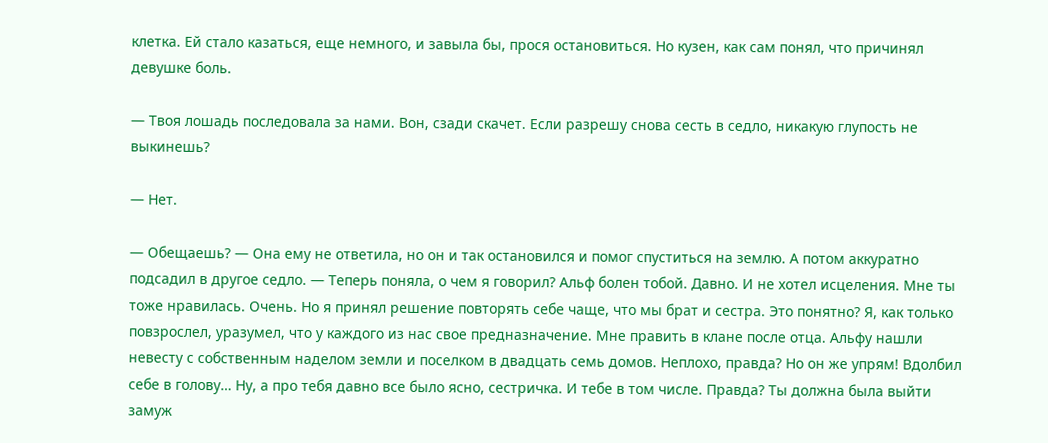клетка. Ей стало казаться, еще немного, и завыла бы, прося остановиться. Но кузен, как сам понял, что причинял девушке боль.

— Твоя лошадь последовала за нами. Вон, сзади скачет. Если разрешу снова сесть в седло, никакую глупость не выкинешь?

— Нет.

— Обещаешь? — Она ему не ответила, но он и так остановился и помог спуститься на землю. А потом аккуратно подсадил в другое седло. — Теперь поняла, о чем я говорил? Альф болен тобой. Давно. И не хотел исцеления. Мне ты тоже нравилась. Очень. Но я принял решение повторять себе чаще, что мы брат и сестра. Это понятно? Я, как только повзрослел, уразумел, что у каждого из нас свое предназначение. Мне править в клане после отца. Альфу нашли невесту с собственным наделом земли и поселком в двадцать семь домов. Неплохо, правда? Но он же упрям! Вдолбил себе в голову… Ну, а про тебя давно все было ясно, сестричка. И тебе в том числе. Правда? Ты должна была выйти замуж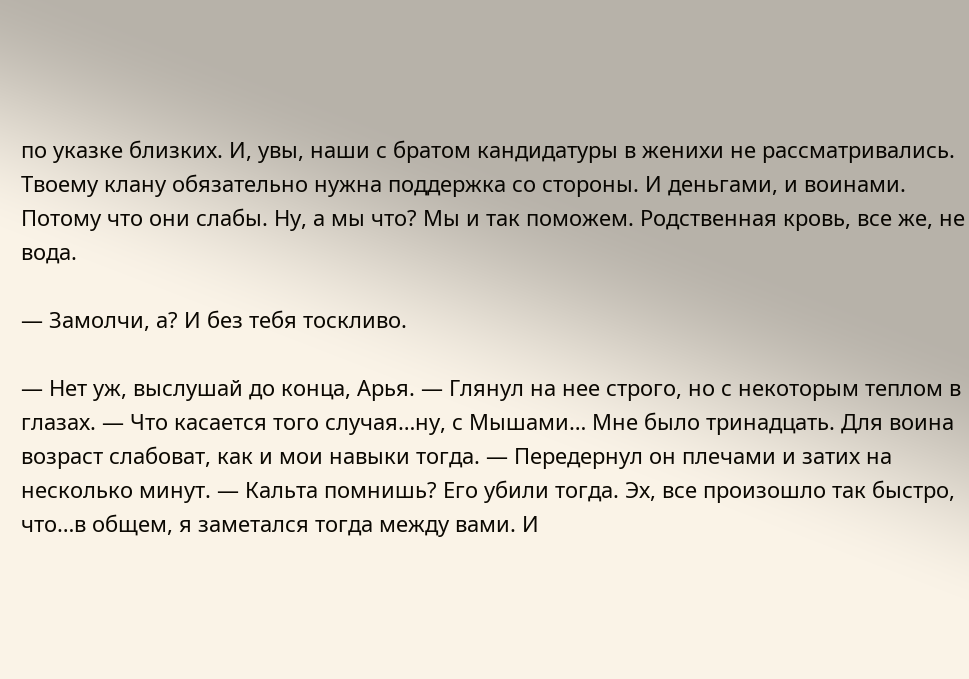по указке близких. И, увы, наши с братом кандидатуры в женихи не рассматривались. Твоему клану обязательно нужна поддержка со стороны. И деньгами, и воинами. Потому что они слабы. Ну, а мы что? Мы и так поможем. Родственная кровь, все же, не вода.

— Замолчи, а? И без тебя тоскливо.

— Нет уж, выслушай до конца, Арья. — Глянул на нее строго, но с некоторым теплом в глазах. — Что касается того случая…ну, с Мышами… Мне было тринадцать. Для воина возраст слабоват, как и мои навыки тогда. — Передернул он плечами и затих на несколько минут. — Кальта помнишь? Его убили тогда. Эх, все произошло так быстро, что…в общем, я заметался тогда между вами. И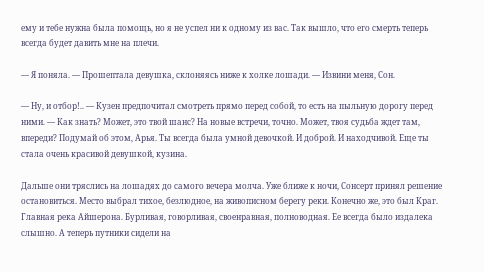ему и тебе нужна была помощь, но я не успел ни к одному из вас. Так вышло, что его смерть теперь всегда будет давить мне на плечи.

— Я поняла. — Прошептала девушка, склоняясь ниже к холке лошади. — Извини меня, Сон.

— Ну, и отбор!.. — Кузен предпочитал смотреть прямо перед собой, то есть на пыльную дорогу перед ними. — Как знать? Может, это твой шанс? На новые встречи, точно. Может, твоя судьба ждет там, впереди? Подумай об этом, Арья. Ты всегда была умной девочкой. И доброй. И находчивой. Еще ты стала очень красивой девушкой, кузина.

Дальше они тряслись на лошадях до самого вечера молча. Уже ближе к ночи, Сонсерт принял решение остановиться. Место выбрал тихое, безлюдное, на живописном берегу реки. Конечно же, это был Краг. Главная река Айшерона. Бурливая, говорливая, своенравная, полноводная. Ее всегда было издалека слышно. А теперь путники сидели на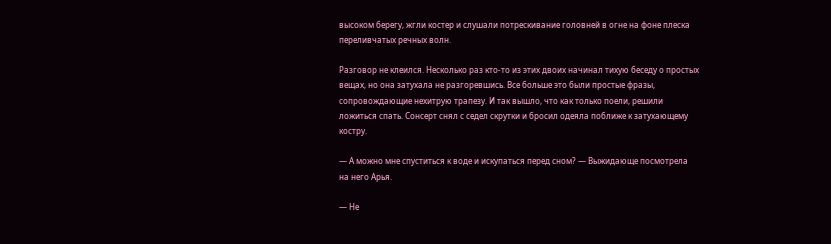высоком берегу, жгли костер и слушали потрескивание головней в огне на фоне плеска переливчатых речных волн.

Разговор не клеился. Несколько раз кто-то из этих двоих начинал тихую беседу о простых вещах, но она затухала не разгоревшись. Все больше это были простые фразы, сопровождающие нехитрую трапезу. И так вышло, что как только поели, решили ложиться спать. Сонсерт снял с седел скрутки и бросил одеяла поближе к затухающему костру.

— А можно мне спуститься к воде и искупаться перед сном? — Выжидающе посмотрела на него Арья.

— Не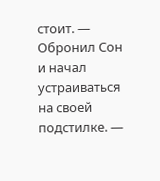стоит. — Обронил Сон и начал устраиваться на своей подстилке. —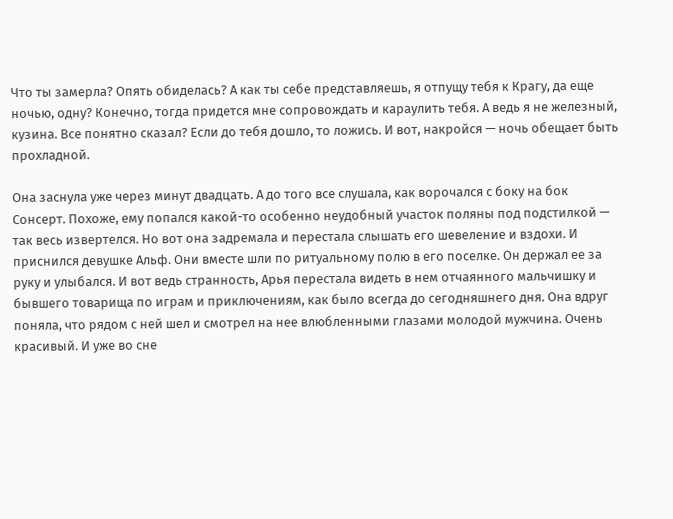Что ты замерла? Опять обиделась? А как ты себе представляешь, я отпущу тебя к Крагу, да еще ночью, одну? Конечно, тогда придется мне сопровождать и караулить тебя. А ведь я не железный, кузина. Все понятно сказал? Если до тебя дошло, то ложись. И вот, накройся — ночь обещает быть прохладной.

Она заснула уже через минут двадцать. А до того все слушала, как ворочался с боку на бок Сонсерт. Похоже, ему попался какой-то особенно неудобный участок поляны под подстилкой — так весь извертелся. Но вот она задремала и перестала слышать его шевеление и вздохи. И приснился девушке Альф. Они вместе шли по ритуальному полю в его поселке. Он держал ее за руку и улыбался. И вот ведь странность, Арья перестала видеть в нем отчаянного мальчишку и бывшего товарища по играм и приключениям, как было всегда до сегодняшнего дня. Она вдруг поняла, что рядом с ней шел и смотрел на нее влюбленными глазами молодой мужчина. Очень красивый. И уже во сне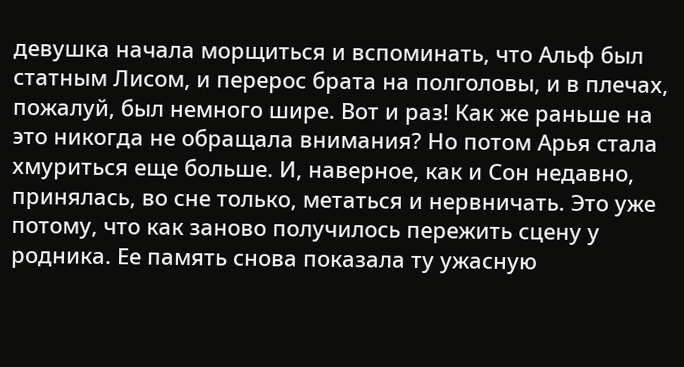девушка начала морщиться и вспоминать, что Альф был статным Лисом, и перерос брата на полголовы, и в плечах, пожалуй, был немного шире. Вот и раз! Как же раньше на это никогда не обращала внимания? Но потом Арья стала хмуриться еще больше. И, наверное, как и Сон недавно, принялась, во сне только, метаться и нервничать. Это уже потому, что как заново получилось пережить сцену у родника. Ее память снова показала ту ужасную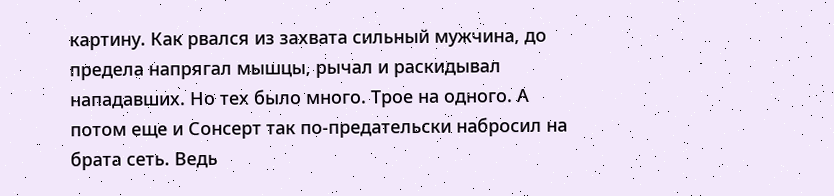картину. Как рвался из захвата сильный мужчина, до предела напрягал мышцы, рычал и раскидывал нападавших. Но тех было много. Трое на одного. А потом еще и Сонсерт так по-предательски набросил на брата сеть. Ведь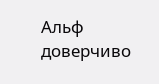Альф доверчиво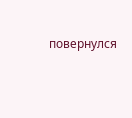повернулся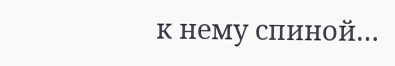к нему спиной…